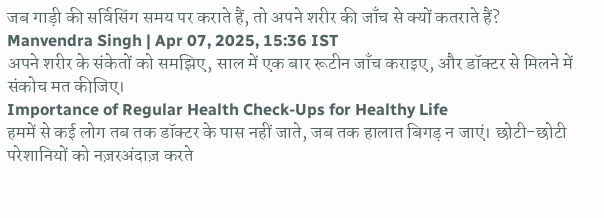जब गाड़ी की सर्विसिंग समय पर कराते हैं, तो अपने शरीर की जाँच से क्यों कतराते हैं?
Manvendra Singh | Apr 07, 2025, 15:36 IST
अपने शरीर के संकेतों को समझिए, साल में एक बार रूटीन जाँच कराइए, और डॉक्टर से मिलने में संकोच मत कीजिए।
Importance of Regular Health Check-Ups for Healthy Life
हममें से कई लोग तब तक डॉक्टर के पास नहीं जाते, जब तक हालात बिगड़ न जाएं। छोटी-छोटी परेशानियों को नज़रअंदाज़ करते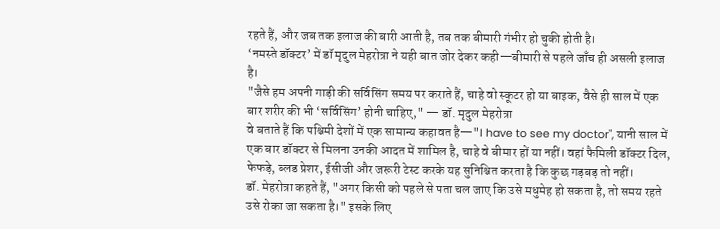रहते हैं, और जब तक इलाज की बारी आती है, तब तक बीमारी गंभीर हो चुकी होती है।
‘नमस्ते डॉक्टर’ में डॉ मृदुल मेहरोत्रा ने यही बात जोर देकर कही—बीमारी से पहले जाँच ही असली इलाज है।
"जैसे हम अपनी गाड़ी की सर्विसिंग समय पर कराते हैं, चाहे वो स्कूटर हो या बाइक, वैसे ही साल में एक बार शरीर की भी ‘सर्विसिंग’ होनी चाहिए," — डॉ. मृदुल मेहरोत्रा
वे बताते हैं कि पश्चिमी देशों में एक सामान्य कहावत है—"I have to see my doctor", यानी साल में एक बार डॉक्टर से मिलना उनकी आदत में शामिल है, चाहे वे बीमार हों या नहीं। वहां फैमिली डॉक्टर दिल, फेफड़े, ब्लड प्रेशर, ईसीजी और जरूरी टेस्ट करके यह सुनिश्चित करता है कि कुछ गड़बड़ तो नहीं।
डॉ. मेहरोत्रा कहते हैं, "अगर किसी को पहले से पता चल जाए कि उसे मधुमेह हो सकता है, तो समय रहते उसे रोका जा सकता है।" इसके लिए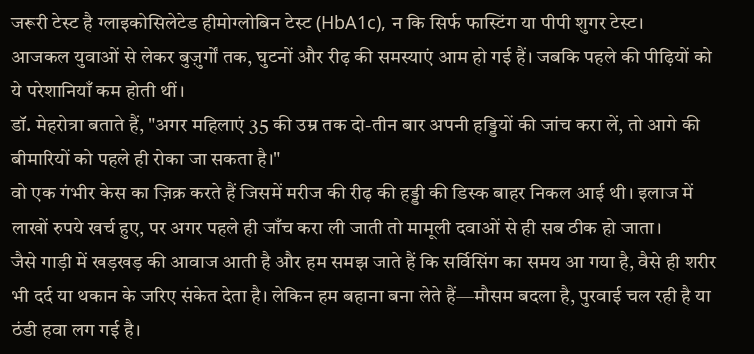जरूरी टेस्ट है ग्लाइकोसिलेटेड हीमोग्लोबिन टेस्ट (HbA1c), न कि सिर्फ फास्टिंग या पीपी शुगर टेस्ट।
आजकल युवाओं से लेकर बुज़ुर्गों तक, घुटनों और रीढ़ की समस्याएं आम हो गई हैं। जबकि पहले की पीढ़ियों को ये परेशानियाँ कम होती थीं।
डॉ. मेहरोत्रा बताते हैं, "अगर महिलाएं 35 की उम्र तक दो-तीन बार अपनी हड्डियों की जांच करा लें, तो आगे की बीमारियों को पहले ही रोका जा सकता है।"
वो एक गंभीर केस का ज़िक्र करते हैं जिसमें मरीज की रीढ़ की हड्डी की डिस्क बाहर निकल आई थी। इलाज में लाखों रुपये खर्च हुए, पर अगर पहले ही जाँच करा ली जाती तो मामूली दवाओं से ही सब ठीक हो जाता।
जैसे गाड़ी में खड़खड़ की आवाज आती है और हम समझ जाते हैं कि सर्विसिंग का समय आ गया है, वैसे ही शरीर भी दर्द या थकान के जरिए संकेत देता है। लेकिन हम बहाना बना लेते हैं—मौसम बदला है, पुरवाई चल रही है या ठंडी हवा लग गई है।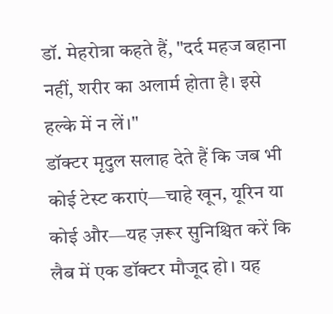डॉ. मेहरोत्रा कहते हैं, "दर्द महज बहाना नहीं, शरीर का अलार्म होता है। इसे हल्के में न लें।"
डॉक्टर मृदुल सलाह देते हैं कि जब भी कोई टेस्ट कराएं—चाहे खून, यूरिन या कोई और—यह ज़रूर सुनिश्चित करें कि लैब में एक डॉक्टर मौजूद हो। यह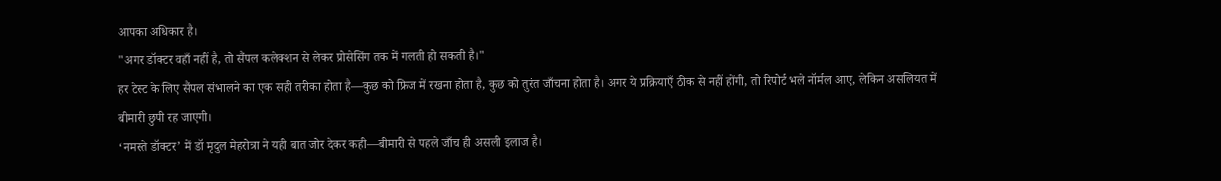आपका अधिकार है।
"अगर डॉक्टर वहाँ नहीं है, तो सैंपल कलेक्शन से लेकर प्रोसेसिंग तक में गलती हो सकती है।"
हर टेस्ट के लिए सैंपल संभालने का एक सही तरीका होता है—कुछ को फ्रिज में रखना होता है, कुछ को तुरंत जाँचना होता है। अगर ये प्रक्रियाएँ ठीक से नहीं होंगी, तो रिपोर्ट भले नॉर्मल आए, लेकिन असलियत में बीमारी छुपी रह जाएगी।
‘नमस्ते डॉक्टर’ में डॉ मृदुल मेहरोत्रा ने यही बात जोर देकर कही—बीमारी से पहले जाँच ही असली इलाज है।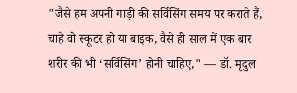"जैसे हम अपनी गाड़ी की सर्विसिंग समय पर कराते हैं, चाहे वो स्कूटर हो या बाइक, वैसे ही साल में एक बार शरीर की भी ‘सर्विसिंग’ होनी चाहिए," — डॉ. मृदुल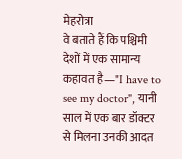मेहरोत्रा
वे बताते हैं कि पश्चिमी देशों में एक सामान्य कहावत है—"I have to see my doctor", यानी साल में एक बार डॉक्टर से मिलना उनकी आदत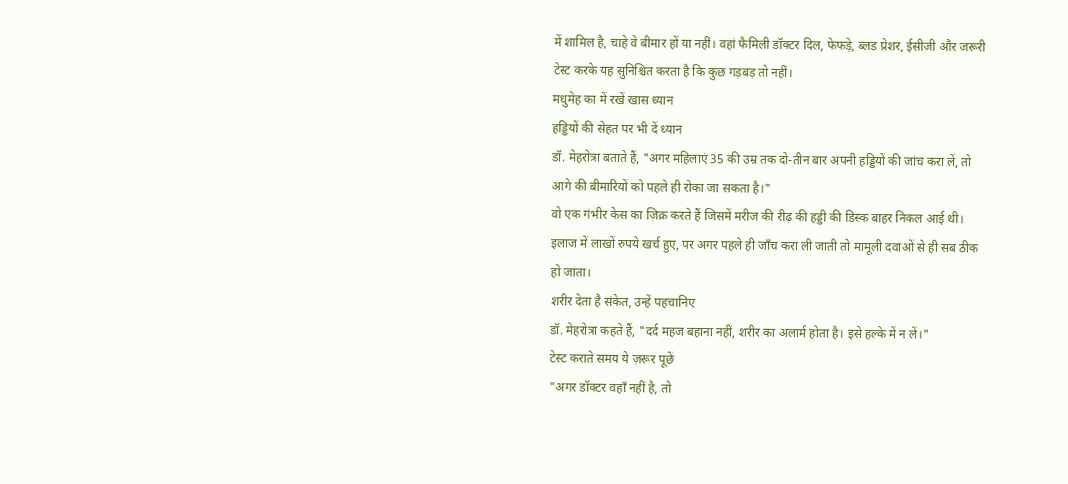में शामिल है, चाहे वे बीमार हों या नहीं। वहां फैमिली डॉक्टर दिल, फेफड़े, ब्लड प्रेशर, ईसीजी और जरूरी टेस्ट करके यह सुनिश्चित करता है कि कुछ गड़बड़ तो नहीं।
मधुमेह का में रखें खास ध्यान
हड्डियों की सेहत पर भी दें ध्यान
डॉ. मेहरोत्रा बताते हैं, "अगर महिलाएं 35 की उम्र तक दो-तीन बार अपनी हड्डियों की जांच करा लें, तो आगे की बीमारियों को पहले ही रोका जा सकता है।"
वो एक गंभीर केस का ज़िक्र करते हैं जिसमें मरीज की रीढ़ की हड्डी की डिस्क बाहर निकल आई थी। इलाज में लाखों रुपये खर्च हुए, पर अगर पहले ही जाँच करा ली जाती तो मामूली दवाओं से ही सब ठीक हो जाता।
शरीर देता है संकेत, उन्हें पहचानिए
डॉ. मेहरोत्रा कहते हैं, "दर्द महज बहाना नहीं, शरीर का अलार्म होता है। इसे हल्के में न लें।"
टेस्ट कराते समय ये ज़रूर पूछें
"अगर डॉक्टर वहाँ नहीं है, तो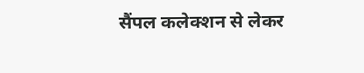सैंपल कलेक्शन से लेकर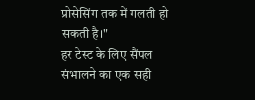प्रोसेसिंग तक में गलती हो सकती है।"
हर टेस्ट के लिए सैंपल संभालने का एक सही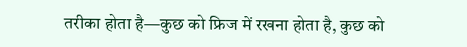तरीका होता है—कुछ को फ्रिज में रखना होता है, कुछ को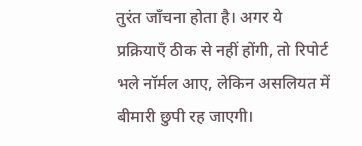तुरंत जाँचना होता है। अगर ये प्रक्रियाएँ ठीक से नहीं होंगी, तो रिपोर्ट भले नॉर्मल आए, लेकिन असलियत में बीमारी छुपी रह जाएगी।